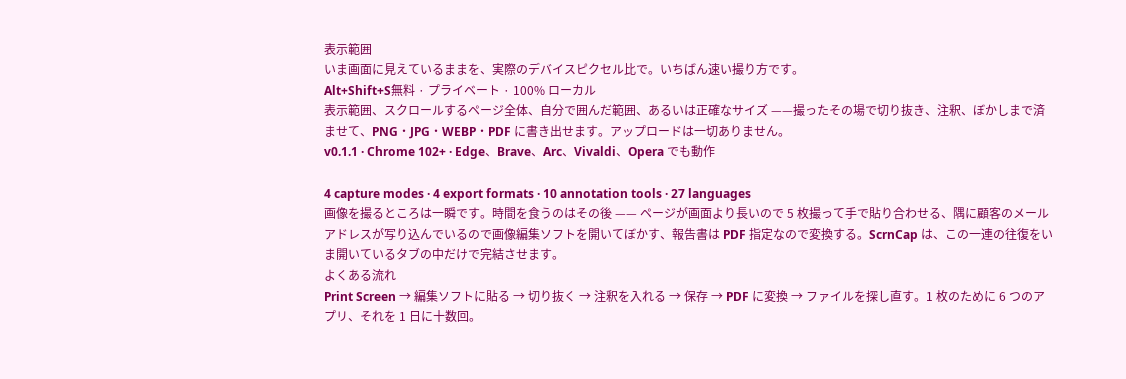表示範囲
いま画面に見えているままを、実際のデバイスピクセル比で。いちばん速い撮り方です。
Alt+Shift+S無料 · プライベート · 100% ローカル
表示範囲、スクロールするページ全体、自分で囲んだ範囲、あるいは正確なサイズ ——撮ったその場で切り抜き、注釈、ぼかしまで済ませて、PNG・JPG・WEBP・PDF に書き出せます。アップロードは一切ありません。
v0.1.1 · Chrome 102+ · Edge、Brave、Arc、Vivaldi、Opera でも動作

4 capture modes · 4 export formats · 10 annotation tools · 27 languages
画像を撮るところは一瞬です。時間を食うのはその後 —— ページが画面より長いので 5 枚撮って手で貼り合わせる、隅に顧客のメールアドレスが写り込んでいるので画像編集ソフトを開いてぼかす、報告書は PDF 指定なので変換する。ScrnCap は、この一連の往復をいま開いているタブの中だけで完結させます。
よくある流れ
Print Screen → 編集ソフトに貼る → 切り抜く → 注釈を入れる → 保存 → PDF に変換 → ファイルを探し直す。1 枚のために 6 つのアプリ、それを 1 日に十数回。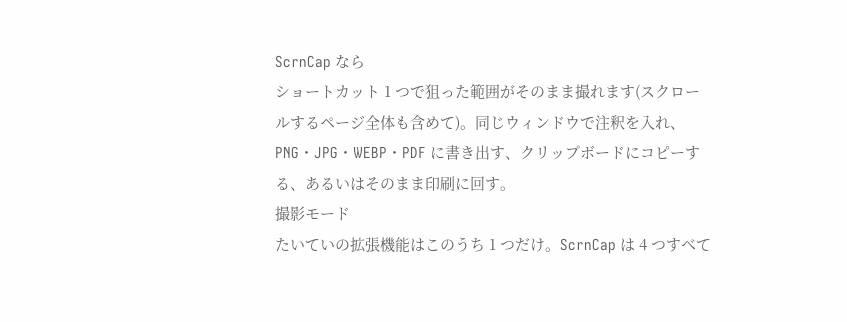ScrnCap なら
ショートカット 1 つで狙った範囲がそのまま撮れます(スクロールするページ全体も含めて)。同じウィンドウで注釈を入れ、PNG・JPG・WEBP・PDF に書き出す、クリップボードにコピーする、あるいはそのまま印刷に回す。
撮影モード
たいていの拡張機能はこのうち 1 つだけ。ScrnCap は 4 つすべて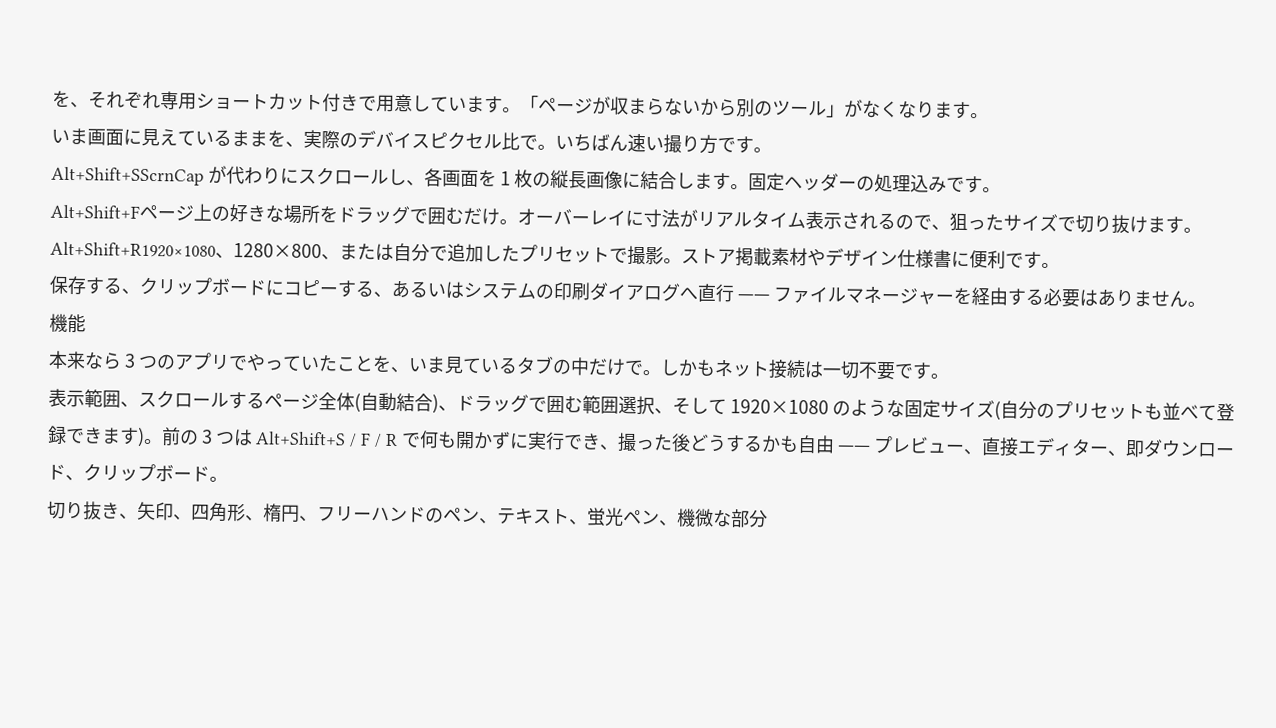を、それぞれ専用ショートカット付きで用意しています。「ページが収まらないから別のツール」がなくなります。
いま画面に見えているままを、実際のデバイスピクセル比で。いちばん速い撮り方です。
Alt+Shift+SScrnCap が代わりにスクロールし、各画面を 1 枚の縦長画像に結合します。固定ヘッダーの処理込みです。
Alt+Shift+Fページ上の好きな場所をドラッグで囲むだけ。オーバーレイに寸法がリアルタイム表示されるので、狙ったサイズで切り抜けます。
Alt+Shift+R1920×1080、1280×800、または自分で追加したプリセットで撮影。ストア掲載素材やデザイン仕様書に便利です。
保存する、クリップボードにコピーする、あるいはシステムの印刷ダイアログへ直行 —— ファイルマネージャーを経由する必要はありません。
機能
本来なら 3 つのアプリでやっていたことを、いま見ているタブの中だけで。しかもネット接続は一切不要です。
表示範囲、スクロールするページ全体(自動結合)、ドラッグで囲む範囲選択、そして 1920×1080 のような固定サイズ(自分のプリセットも並べて登録できます)。前の 3 つは Alt+Shift+S / F / R で何も開かずに実行でき、撮った後どうするかも自由 —— プレビュー、直接エディター、即ダウンロード、クリップボード。
切り抜き、矢印、四角形、楕円、フリーハンドのペン、テキスト、蛍光ペン、機微な部分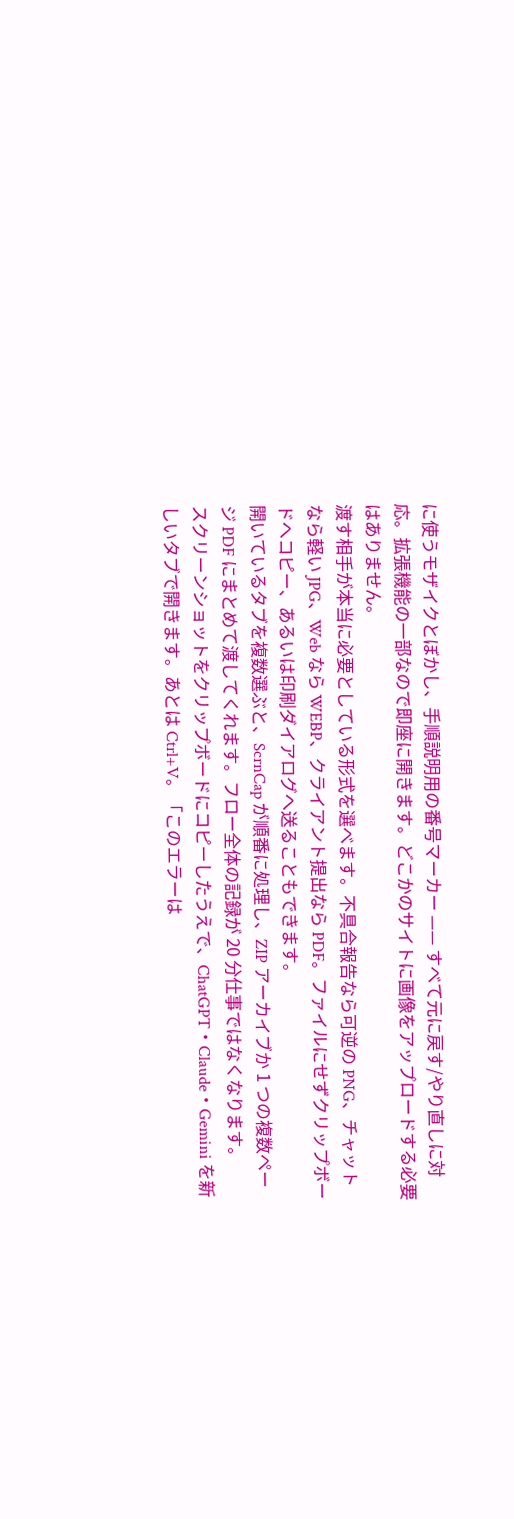に使うモザイクとぼかし、手順説明用の番号マーカー —— すべて元に戻す/やり直しに対応。拡張機能の一部なので即座に開きます。どこかのサイトに画像をアップロードする必要はありません。
渡す相手が本当に必要としている形式を選べます。不具合報告なら可逆の PNG、チャットなら軽い JPG、Web なら WEBP、クライアント提出なら PDF。ファイルにせずクリップボードへコピー、あるいは印刷ダイアログへ送ることもできます。
開いているタブを複数選ぶと、ScrnCap が順番に処理し、ZIP アーカイブか 1 つの複数ページ PDF にまとめて渡してくれます。フロー全体の記録が 20 分仕事ではなくなります。
スクリーンショットをクリップボードにコピーしたうえで、ChatGPT・Claude・Gemini を新しいタブで開きます。あとは Ctrl+V。「このエラーは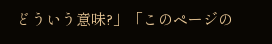どういう意味?」「このページの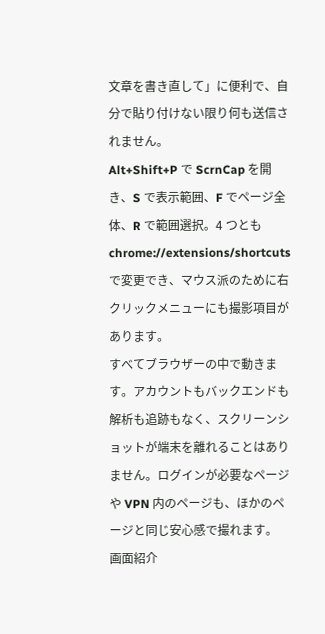文章を書き直して」に便利で、自分で貼り付けない限り何も送信されません。
Alt+Shift+P で ScrnCap を開き、S で表示範囲、F でページ全体、R で範囲選択。4 つとも chrome://extensions/shortcuts で変更でき、マウス派のために右クリックメニューにも撮影項目があります。
すべてブラウザーの中で動きます。アカウントもバックエンドも解析も追跡もなく、スクリーンショットが端末を離れることはありません。ログインが必要なページや VPN 内のページも、ほかのページと同じ安心感で撮れます。
画面紹介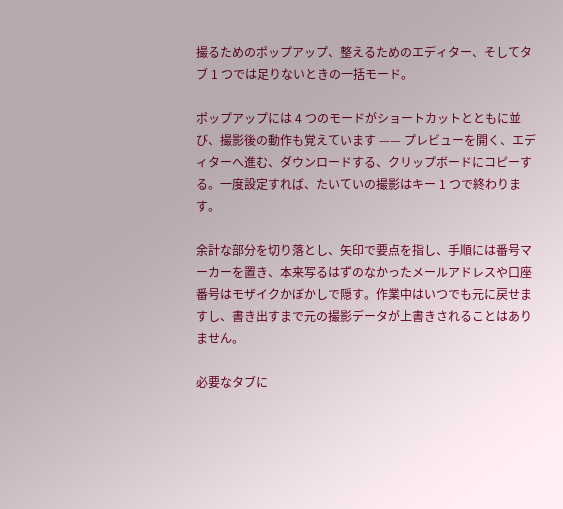撮るためのポップアップ、整えるためのエディター、そしてタブ 1 つでは足りないときの一括モード。

ポップアップには 4 つのモードがショートカットとともに並び、撮影後の動作も覚えています —— プレビューを開く、エディターへ進む、ダウンロードする、クリップボードにコピーする。一度設定すれば、たいていの撮影はキー 1 つで終わります。

余計な部分を切り落とし、矢印で要点を指し、手順には番号マーカーを置き、本来写るはずのなかったメールアドレスや口座番号はモザイクかぼかしで隠す。作業中はいつでも元に戻せますし、書き出すまで元の撮影データが上書きされることはありません。

必要なタブに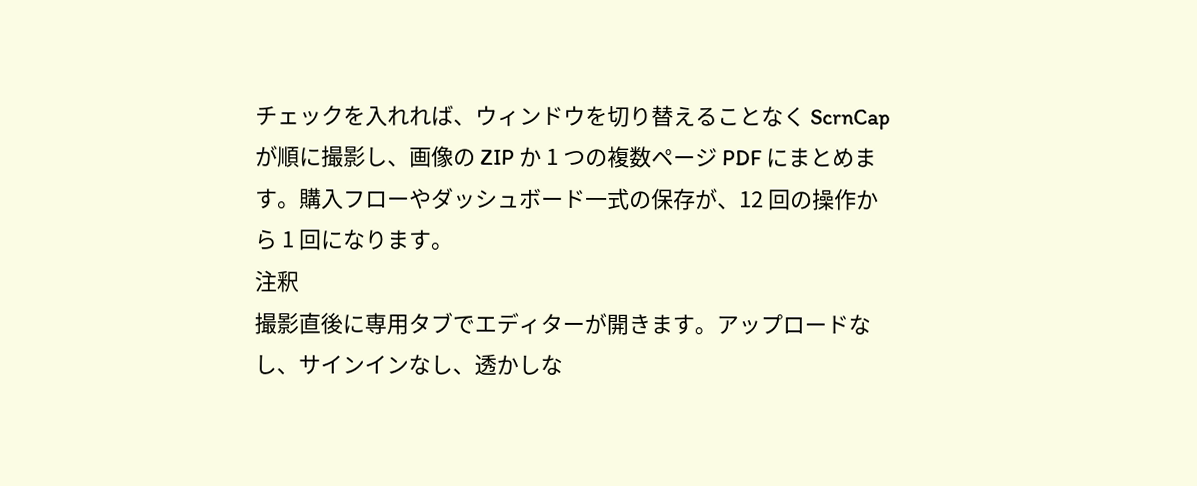チェックを入れれば、ウィンドウを切り替えることなく ScrnCap が順に撮影し、画像の ZIP か 1 つの複数ページ PDF にまとめます。購入フローやダッシュボード一式の保存が、12 回の操作から 1 回になります。
注釈
撮影直後に専用タブでエディターが開きます。アップロードなし、サインインなし、透かしな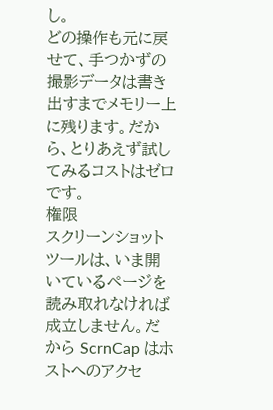し。
どの操作も元に戻せて、手つかずの撮影データは書き出すまでメモリー上に残ります。だから、とりあえず試してみるコストはゼロです。
権限
スクリーンショットツールは、いま開いているページを読み取れなければ成立しません。だから ScrnCap はホストへのアクセ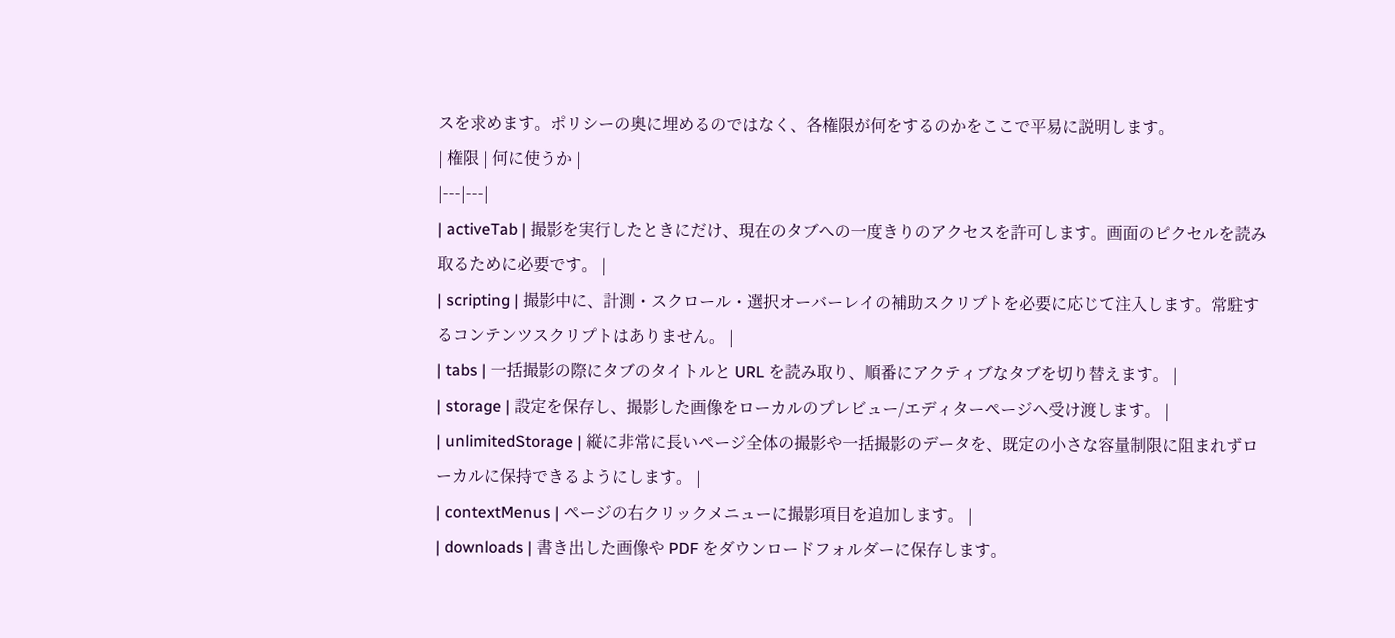スを求めます。ポリシーの奥に埋めるのではなく、各権限が何をするのかをここで平易に説明します。
| 権限 | 何に使うか |
|---|---|
| activeTab | 撮影を実行したときにだけ、現在のタブへの一度きりのアクセスを許可します。画面のピクセルを読み取るために必要です。 |
| scripting | 撮影中に、計測・スクロール・選択オーバーレイの補助スクリプトを必要に応じて注入します。常駐するコンテンツスクリプトはありません。 |
| tabs | 一括撮影の際にタブのタイトルと URL を読み取り、順番にアクティブなタブを切り替えます。 |
| storage | 設定を保存し、撮影した画像をローカルのプレビュー/エディターページへ受け渡します。 |
| unlimitedStorage | 縦に非常に長いページ全体の撮影や一括撮影のデータを、既定の小さな容量制限に阻まれずローカルに保持できるようにします。 |
| contextMenus | ページの右クリックメニューに撮影項目を追加します。 |
| downloads | 書き出した画像や PDF をダウンロードフォルダーに保存します。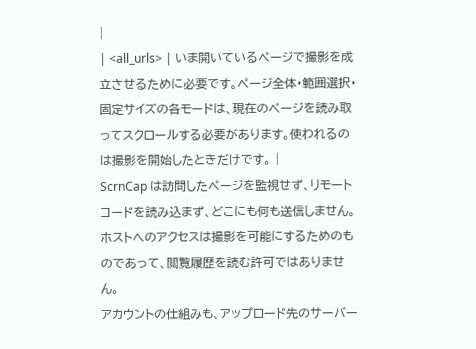|
| <all_urls> | いま開いているページで撮影を成立させるために必要です。ページ全体・範囲選択・固定サイズの各モードは、現在のページを読み取ってスクロールする必要があります。使われるのは撮影を開始したときだけです。 |
ScrnCap は訪問したページを監視せず、リモートコードを読み込まず、どこにも何も送信しません。ホストへのアクセスは撮影を可能にするためのものであって、閲覧履歴を読む許可ではありません。
アカウントの仕組みも、アップロード先のサーバー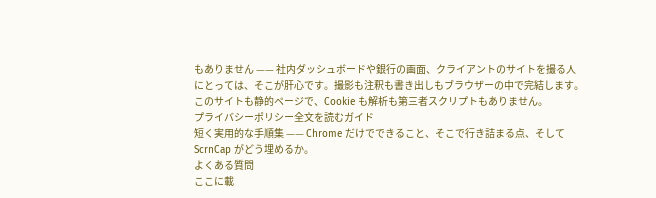もありません —— 社内ダッシュボードや銀行の画面、クライアントのサイトを撮る人にとっては、そこが肝心です。撮影も注釈も書き出しもブラウザーの中で完結します。このサイトも静的ページで、Cookie も解析も第三者スクリプトもありません。
プライバシーポリシー全文を読むガイド
短く実用的な手順集 —— Chrome だけでできること、そこで行き詰まる点、そして ScrnCap がどう埋めるか。
よくある質問
ここに載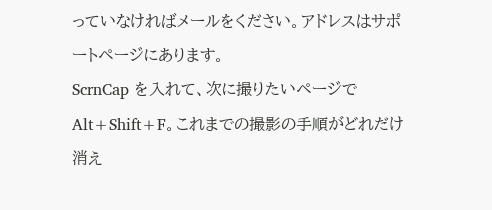っていなければメールをください。アドレスはサポートページにあります。
ScrnCap を入れて、次に撮りたいページで Alt+Shift+F。これまでの撮影の手順がどれだけ消え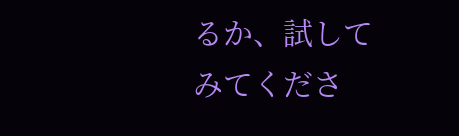るか、試してみてくださ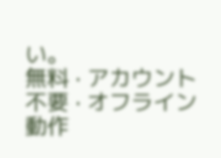い。
無料 · アカウント不要 · オフライン動作